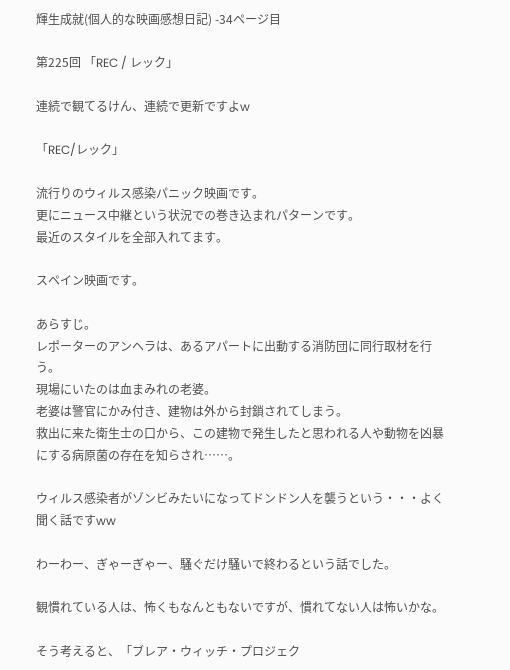輝生成就(個人的な映画感想日記) -34ページ目

第225回 「REC / レック」

連続で観てるけん、連続で更新ですよw

「REC/レック」

流行りのウィルス感染パニック映画です。
更にニュース中継という状況での巻き込まれパターンです。
最近のスタイルを全部入れてます。

スペイン映画です。

あらすじ。
レポーターのアンヘラは、あるアパートに出動する消防団に同行取材を行う。
現場にいたのは血まみれの老婆。
老婆は警官にかみ付き、建物は外から封鎖されてしまう。
救出に来た衛生士の口から、この建物で発生したと思われる人や動物を凶暴にする病原菌の存在を知らされ……。

ウィルス感染者がゾンビみたいになってドンドン人を襲うという・・・よく聞く話ですww

わーわー、ぎゃーぎゃー、騒ぐだけ騒いで終わるという話でした。

観慣れている人は、怖くもなんともないですが、慣れてない人は怖いかな。

そう考えると、「ブレア・ウィッチ・プロジェク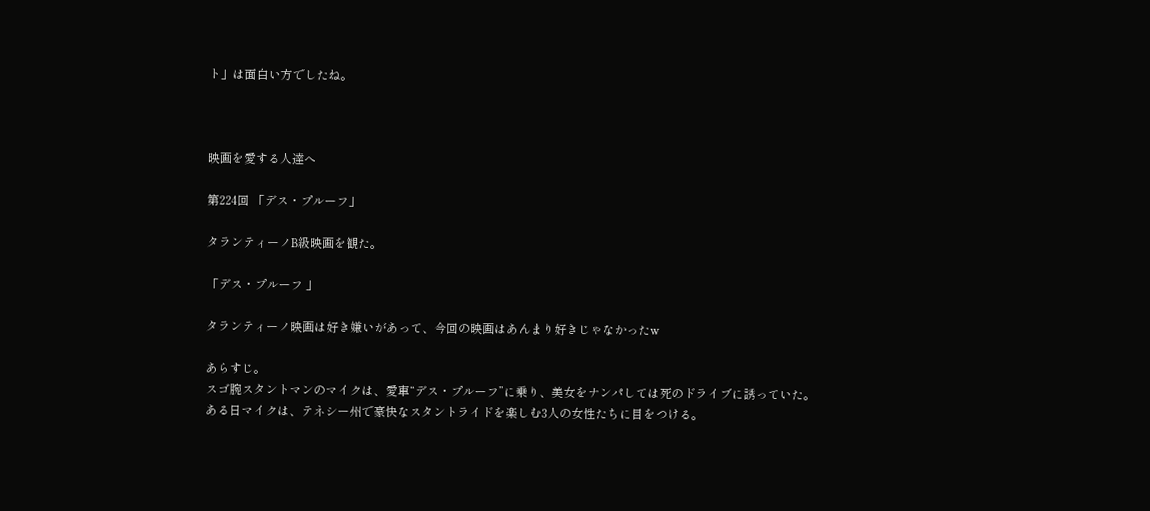ト」は面白い方でしたね。



映画を愛する人達へ

第224回 「デス・プルーフ」

タランティーノB級映画を観た。

「デス・プルーフ 」

タランティーノ映画は好き嫌いがあって、今回の映画はあんまり好きじゃなかったw

あらすじ。
スゴ腕スタントマンのマイクは、愛車“デス・プルーフ”に乗り、美女をナンパしては死のドライブに誘っていた。
ある日マイクは、テネシー州で豪快なスタントライドを楽しむ3人の女性たちに目をつける。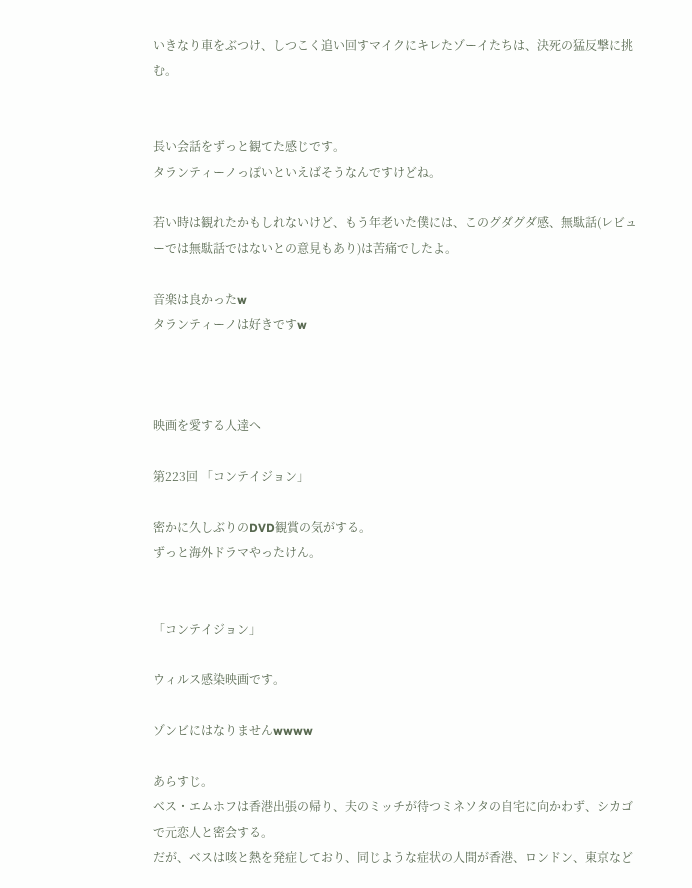いきなり車をぶつけ、しつこく追い回すマイクにキレたゾーイたちは、決死の猛反撃に挑む。


長い会話をずっと観てた感じです。
タランティーノっぽいといえばそうなんですけどね。

若い時は観れたかもしれないけど、もう年老いた僕には、このグダグダ感、無駄話(レビューでは無駄話ではないとの意見もあり)は苦痛でしたよ。

音楽は良かったw
タランティーノは好きですw



映画を愛する人達へ

第223回 「コンテイジョン」

密かに久しぶりのDVD観賞の気がする。
ずっと海外ドラマやったけん。


「コンテイジョン」

ウィルス感染映画です。

ゾンビにはなりませんwwww

あらすじ。
ベス・エムホフは香港出張の帰り、夫のミッチが待つミネソタの自宅に向かわず、シカゴで元恋人と密会する。
だが、ベスは咳と熱を発症しており、同じような症状の人間が香港、ロンドン、東京など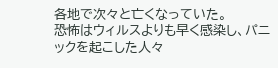各地で次々と亡くなっていた。
恐怖はウィルスよりも早く感染し、パニックを起こした人々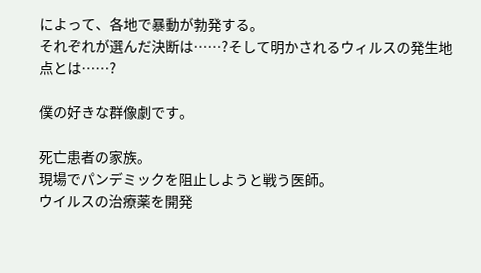によって、各地で暴動が勃発する。
それぞれが選んだ決断は……?そして明かされるウィルスの発生地点とは……?

僕の好きな群像劇です。

死亡患者の家族。
現場でパンデミックを阻止しようと戦う医師。
ウイルスの治療薬を開発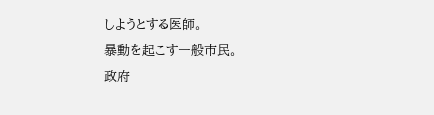しようとする医師。
暴動を起こす一般市民。
政府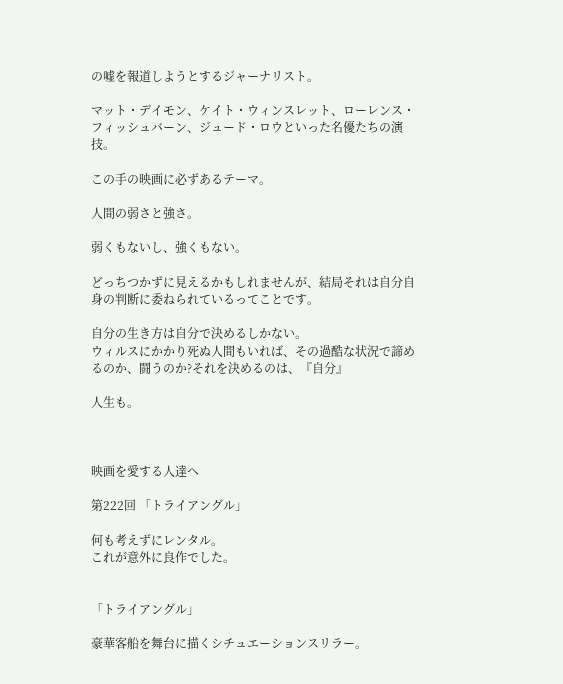の嘘を報道しようとするジャーナリスト。

マット・デイモン、ケイト・ウィンスレット、ローレンス・フィッシュバーン、ジュード・ロウといった名優たちの演技。

この手の映画に必ずあるテーマ。

人間の弱さと強さ。

弱くもないし、強くもない。

どっちつかずに見えるかもしれませんが、結局それは自分自身の判断に委ねられているってことです。

自分の生き方は自分で決めるしかない。
ウィルスにかかり死ぬ人間もいれば、その過酷な状況で諦めるのか、闘うのか?それを決めるのは、『自分』

人生も。



映画を愛する人達へ

第222回 「トライアングル」

何も考えずにレンタル。
これが意外に良作でした。


「トライアングル」

豪華客船を舞台に描くシチュエーションスリラー。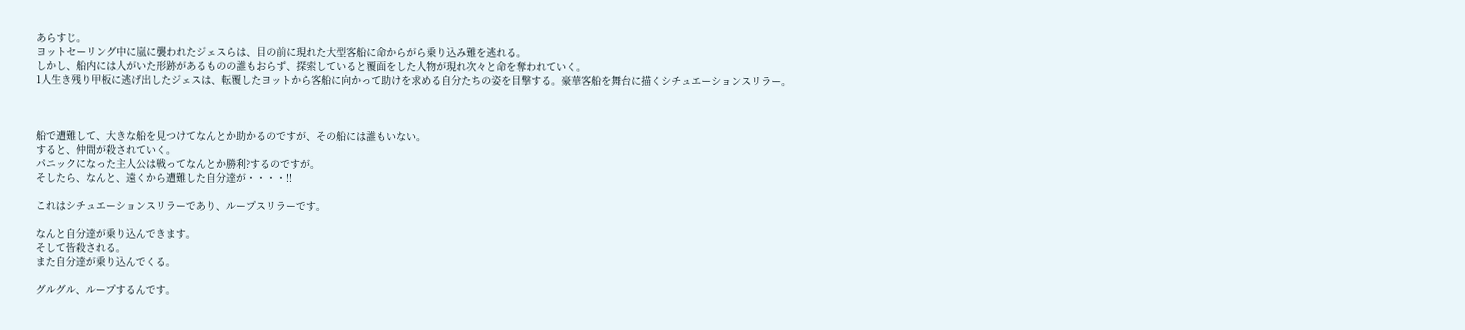あらすじ。
ヨットセーリング中に嵐に襲われたジェスらは、目の前に現れた大型客船に命からがら乗り込み難を逃れる。
しかし、船内には人がいた形跡があるものの誰もおらず、探索していると覆面をした人物が現れ次々と命を奪われていく。
1人生き残り甲板に逃げ出したジェスは、転覆したヨットから客船に向かって助けを求める自分たちの姿を目撃する。豪華客船を舞台に描くシチュエーションスリラー。



船で遭難して、大きな船を見つけてなんとか助かるのですが、その船には誰もいない。
すると、仲間が殺されていく。
パニックになった主人公は戦ってなんとか勝利?するのですが。
そしたら、なんと、遠くから遭難した自分達が・・・・!!

これはシチュエーションスリラーであり、ループスリラーです。

なんと自分達が乗り込んできます。
そして皆殺される。
また自分達が乗り込んでくる。

グルグル、ループするんです。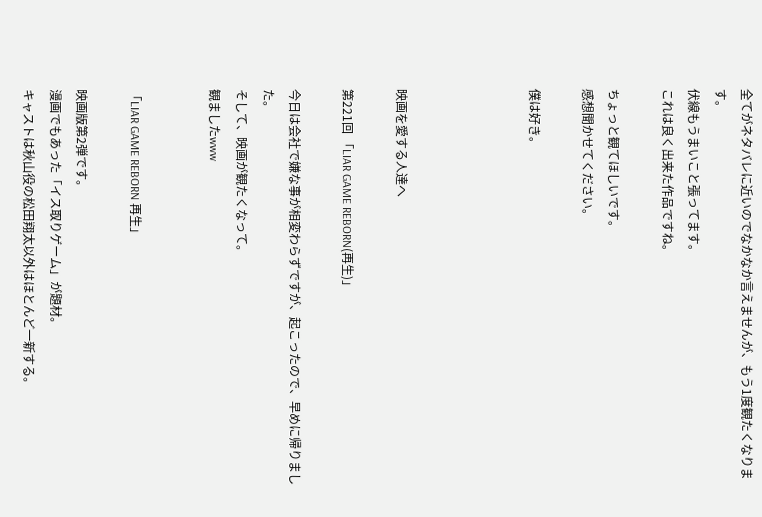全てがネタバレに近いのでなかなか言えませんが、もう1度観たくなります。
伏線もうまいこと張ってます。
これは良く出来た作品ですね。

ちょっと観てほしいです。
感想聞かせてください。

僕は好き。




映画を愛する人達へ

第221回 「LIAR GAME REBORN(再生)」

今日は会社で嫌な事が相変わらずですが、起こったので、早めに帰りました。
そして、映画が観たくなって。
観ましたwww


「LIAR GAME REBORN 再生」

映画版第2弾です。
漫画でもあった「イス取りゲーム」が題材。
キャストは秋山役の松田翔太以外はほとんど一新する。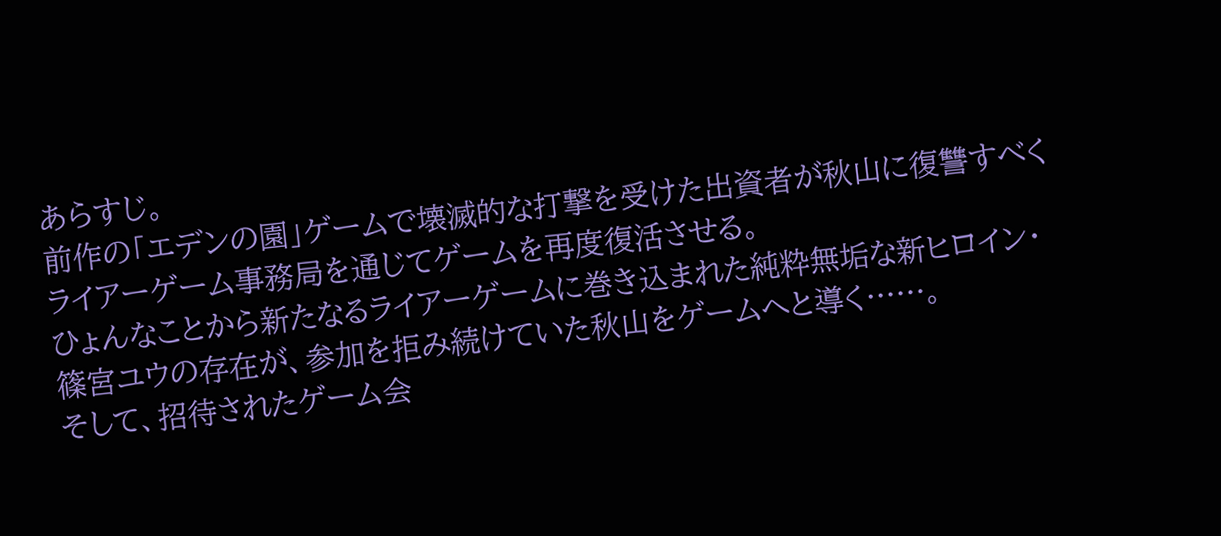あらすじ。
前作の「エデンの園」ゲームで壊滅的な打撃を受けた出資者が秋山に復讐すべくライアーゲーム事務局を通じてゲームを再度復活させる。
ひょんなことから新たなるライアーゲームに巻き込まれた純粋無垢な新ヒロイン・篠宮ユウの存在が、参加を拒み続けていた秋山をゲームへと導く……。
そして、招待されたゲーム会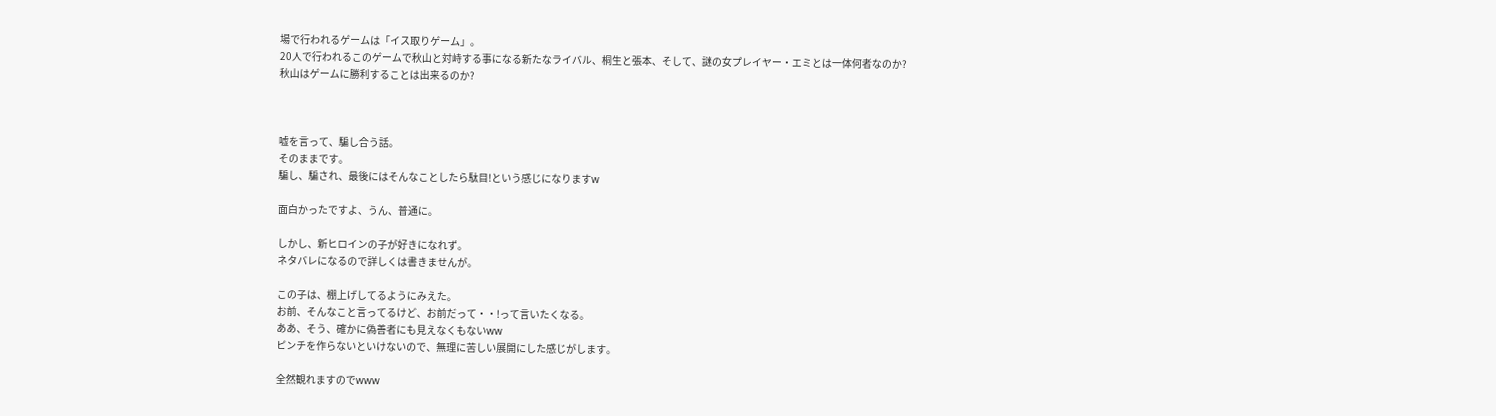場で行われるゲームは「イス取りゲーム」。
20人で行われるこのゲームで秋山と対峙する事になる新たなライバル、桐生と張本、そして、謎の女プレイヤー・エミとは一体何者なのか?
秋山はゲームに勝利することは出来るのか?



嘘を言って、騙し合う話。
そのままです。
騙し、騙され、最後にはそんなことしたら駄目!という感じになりますw

面白かったですよ、うん、普通に。

しかし、新ヒロインの子が好きになれず。
ネタバレになるので詳しくは書きませんが。

この子は、棚上げしてるようにみえた。
お前、そんなこと言ってるけど、お前だって・・!って言いたくなる。
ああ、そう、確かに偽善者にも見えなくもないww
ピンチを作らないといけないので、無理に苦しい展開にした感じがします。

全然観れますのでwww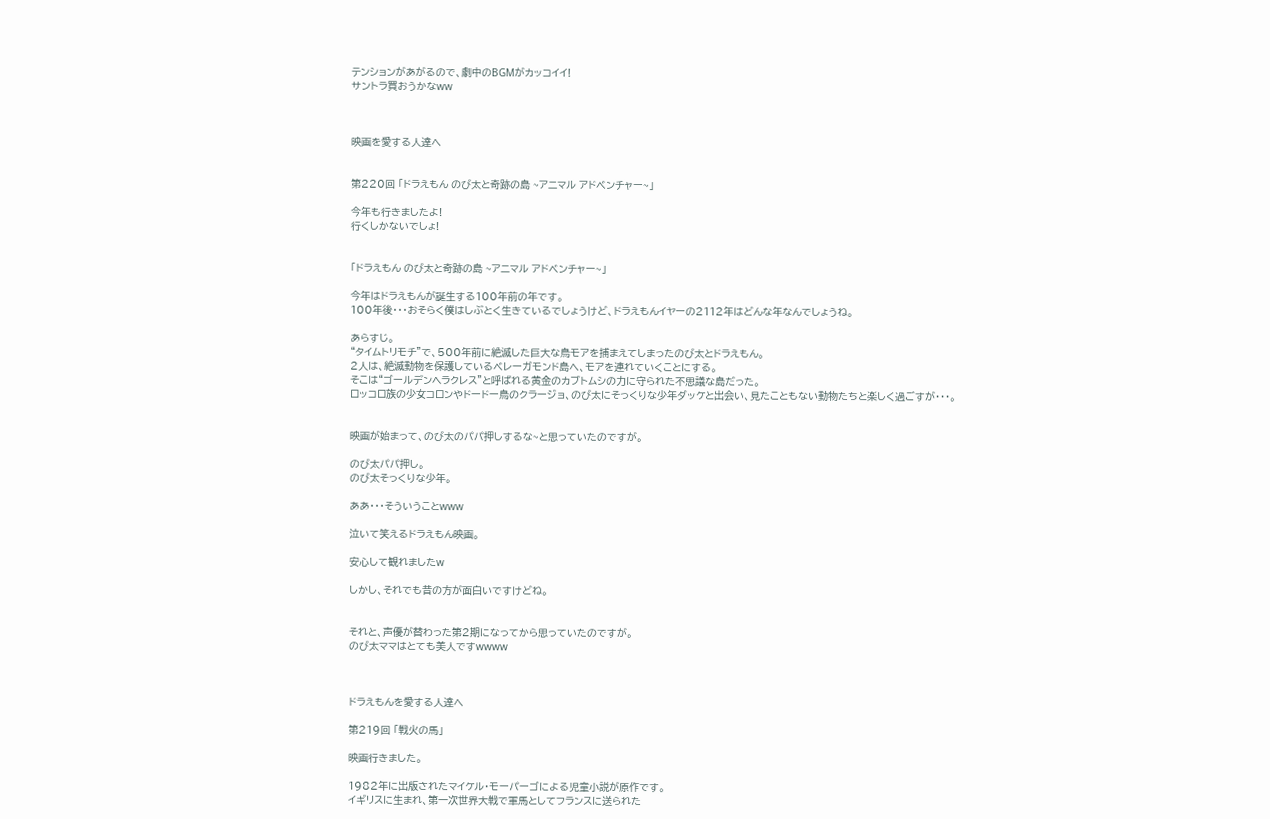テンションがあがるので、劇中のBGMがカッコイイ!
サントラ買おうかなww



映画を愛する人達へ


第220回 「ドラえもん のび太と奇跡の島 ~アニマル アドベンチャー~」

今年も行きましたよ!
行くしかないでしょ!


「ドラえもん のび太と奇跡の島 ~アニマル アドベンチャー~」

今年はドラえもんが誕生する100年前の年です。
100年後・・・おそらく僕はしぶとく生きているでしょうけど、ドラえもんイヤーの2112年はどんな年なんでしょうね。

あらすじ。
“タイムトリモチ”で、500年前に絶滅した巨大な鳥モアを捕まえてしまったのび太とドラえもん。
2人は、絶滅動物を保護しているベレーガモンド島へ、モアを連れていくことにする。
そこは“ゴールデンヘラクレス”と呼ばれる黄金のカブトムシの力に守られた不思議な島だった。
ロッコロ族の少女コロンやドードー鳥のクラージョ、のび太にそっくりな少年ダッケと出会い、見たこともない動物たちと楽しく過ごすが・・・。


映画が始まって、のび太のパパ押しするな~と思っていたのですが。

のび太パパ押し。
のび太そっくりな少年。

ああ・・・そういうことwww

泣いて笑えるドラえもん映画。

安心して観れましたw

しかし、それでも昔の方が面白いですけどね。


それと、声優が替わった第2期になってから思っていたのですが。
のび太ママはとても美人ですwwww



ドラえもんを愛する人達へ

第219回 「戦火の馬」

映画行きました。

1982年に出版されたマイケル・モーパーゴによる児童小説が原作です。
イギリスに生まれ、第一次世界大戦で軍馬としてフランスに送られた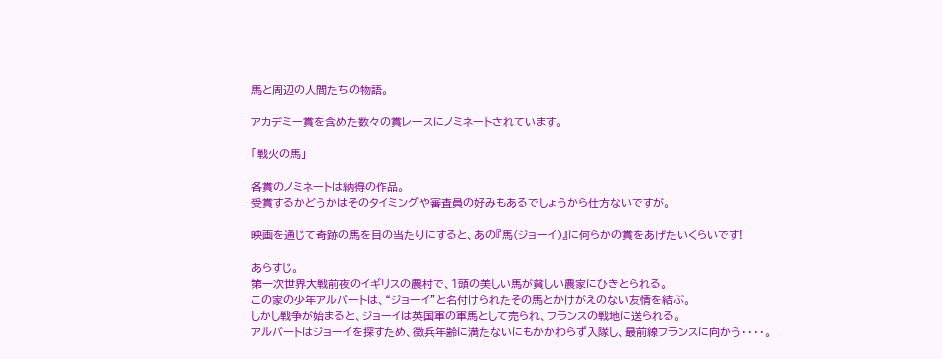馬と周辺の人間たちの物語。

アカデミー賞を含めた数々の賞レースにノミネートされています。

「戦火の馬」

各賞のノミネートは納得の作品。
受賞するかどうかはそのタイミングや審査員の好みもあるでしょうから仕方ないですが。

映画を通じて奇跡の馬を目の当たりにすると、あの『馬(ジョーイ)』に何らかの賞をあげたいくらいです!

あらすじ。
第一次世界大戦前夜のイギリスの農村で、1頭の美しい馬が貧しい農家にひきとられる。
この家の少年アルバートは、“ジョーイ”と名付けられたその馬とかけがえのない友情を結ぶ。
しかし戦争が始まると、ジョーイは英国軍の軍馬として売られ、フランスの戦地に送られる。
アルバートはジョーイを探すため、徴兵年齢に満たないにもかかわらず入隊し、最前線フランスに向かう・・・・。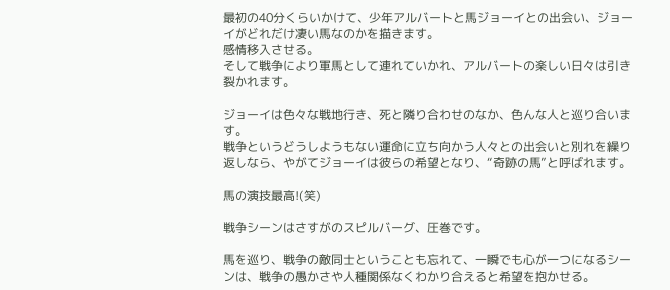最初の40分くらいかけて、少年アルバートと馬ジョーイとの出会い、ジョーイがどれだけ凄い馬なのかを描きます。
感情移入させる。
そして戦争により軍馬として連れていかれ、アルバートの楽しい日々は引き裂かれます。

ジョーイは色々な戦地行き、死と隣り合わせのなか、色んな人と巡り合います。
戦争というどうしようもない運命に立ち向かう人々との出会いと別れを繰り返しなら、やがてジョーイは彼らの希望となり、“奇跡の馬”と呼ばれます。

馬の演技最高!(笑)

戦争シーンはさすがのスピルバーグ、圧巻です。

馬を巡り、戦争の敵同士ということも忘れて、一瞬でも心が一つになるシーンは、戦争の愚かさや人種関係なくわかり合えると希望を抱かせる。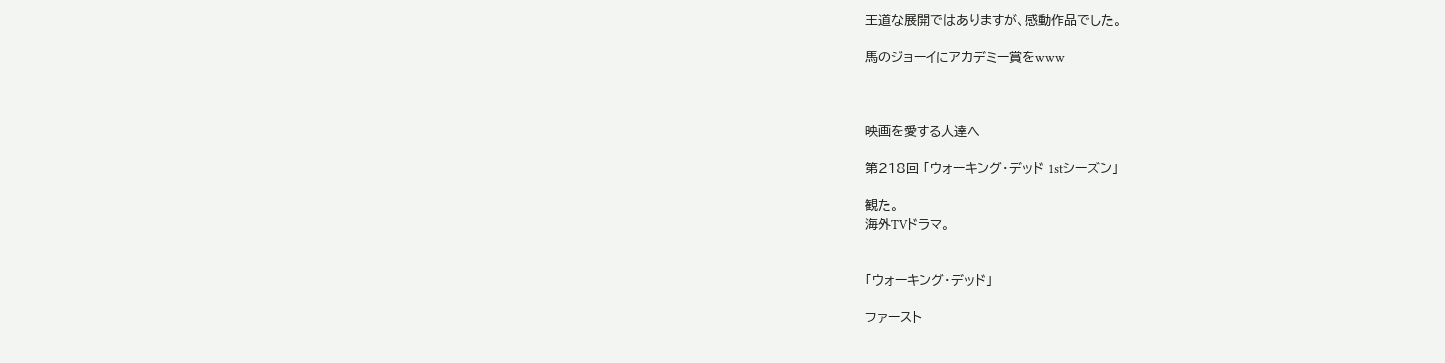王道な展開ではありますが、感動作品でした。

馬のジョーイにアカデミー賞をwww



映画を愛する人達へ

第218回 「ウォーキング・デッド 1stシーズン」

観た。
海外TVドラマ。


「ウォーキング・デッド」

ファースト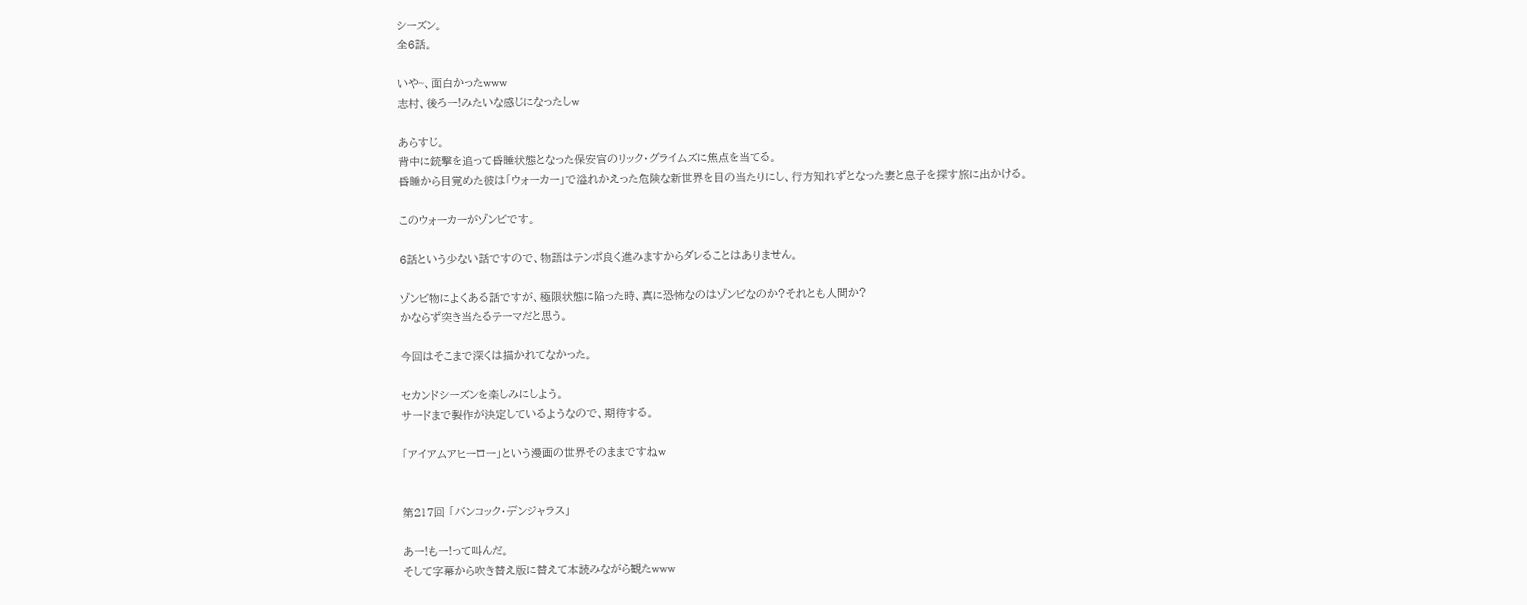シーズン。
全6話。

いや~、面白かったwww
志村、後ろー!みたいな感じになったしw

あらすじ。
背中に銃撃を追って昏睡状態となった保安官のリック・グライムズに焦点を当てる。
昏睡から目覚めた彼は「ウォーカー」で溢れかえった危険な新世界を目の当たりにし、行方知れずとなった妻と息子を探す旅に出かける。

このウォーカーがゾンビです。

6話という少ない話ですので、物語はテンポ良く進みますからダレることはありません。

ゾンビ物によくある話ですが、極限状態に陥った時、真に恐怖なのはゾンビなのか?それとも人間か?
かならず突き当たるテーマだと思う。

今回はそこまで深くは描かれてなかった。

セカンドシーズンを楽しみにしよう。
サードまで製作が決定しているようなので、期待する。

「アイアムアヒーロー」という漫画の世界そのままですねw


第217回 「バンコック・デンジャラス」

あー!もー!って叫んだ。
そして字幕から吹き替え版に替えて本読みながら観たwww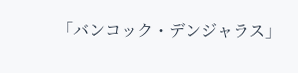「バンコック・デンジャラス」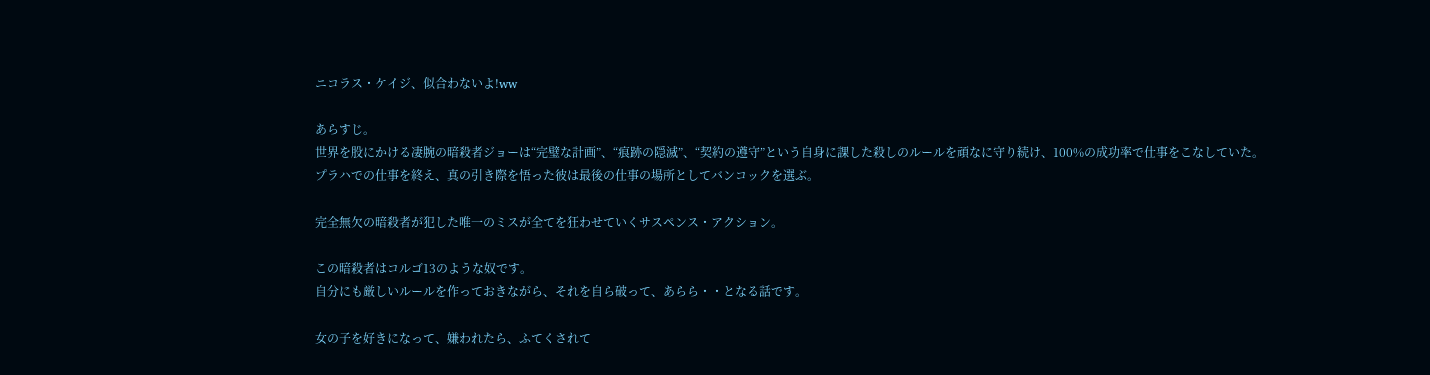ニコラス・ケイジ、似合わないよ!ww

あらすじ。
世界を股にかける凄腕の暗殺者ジョーは“完璧な計画”、“痕跡の隠滅”、“契約の遵守”という自身に課した殺しのルールを頑なに守り続け、100%の成功率で仕事をこなしていた。
プラハでの仕事を終え、真の引き際を悟った彼は最後の仕事の場所としてバンコックを選ぶ。

完全無欠の暗殺者が犯した唯一のミスが全てを狂わせていくサスペンス・アクション。

この暗殺者はコルゴ13のような奴です。
自分にも厳しいルールを作っておきながら、それを自ら破って、あらら・・となる話です。

女の子を好きになって、嫌われたら、ふてくされて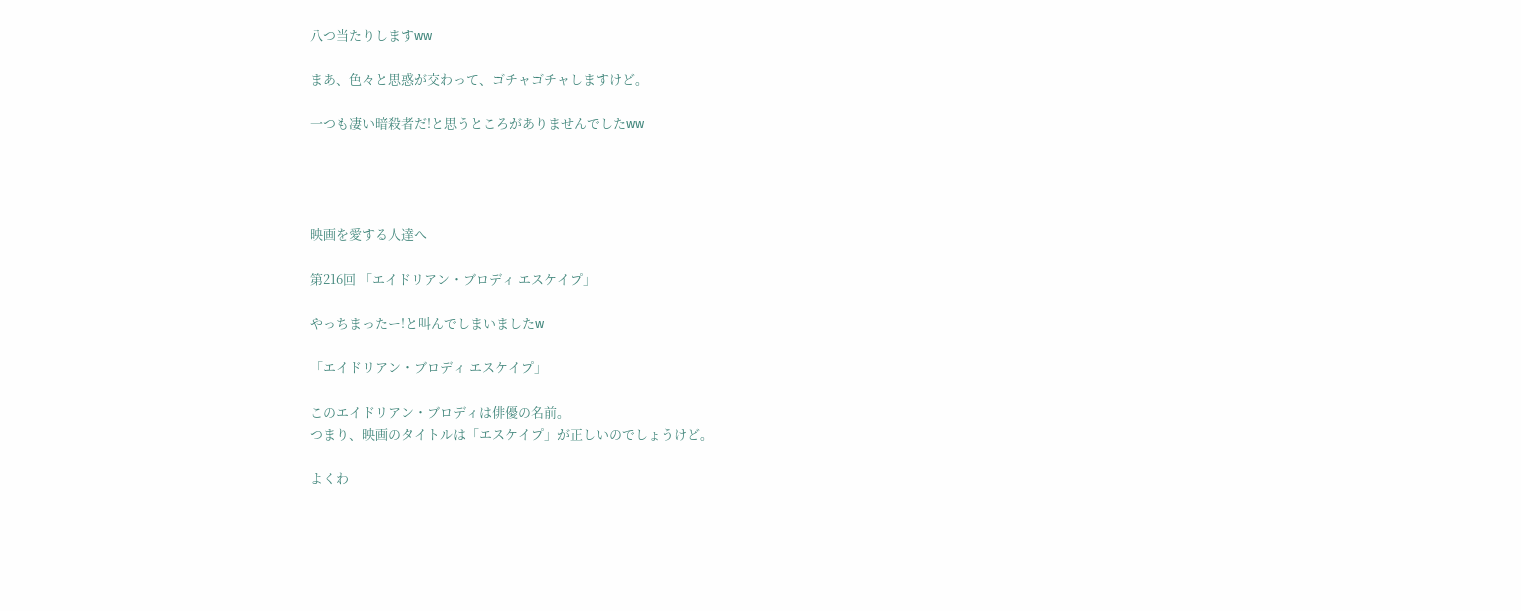八つ当たりしますww

まあ、色々と思惑が交わって、ゴチャゴチャしますけど。

一つも凄い暗殺者だ!と思うところがありませんでしたww




映画を愛する人達へ

第216回 「エイドリアン・ブロディ エスケイプ」

やっちまったー!と叫んでしまいましたw

「エイドリアン・ブロディ エスケイプ」

このエイドリアン・ブロディは俳優の名前。
つまり、映画のタイトルは「エスケイプ」が正しいのでしょうけど。

よくわ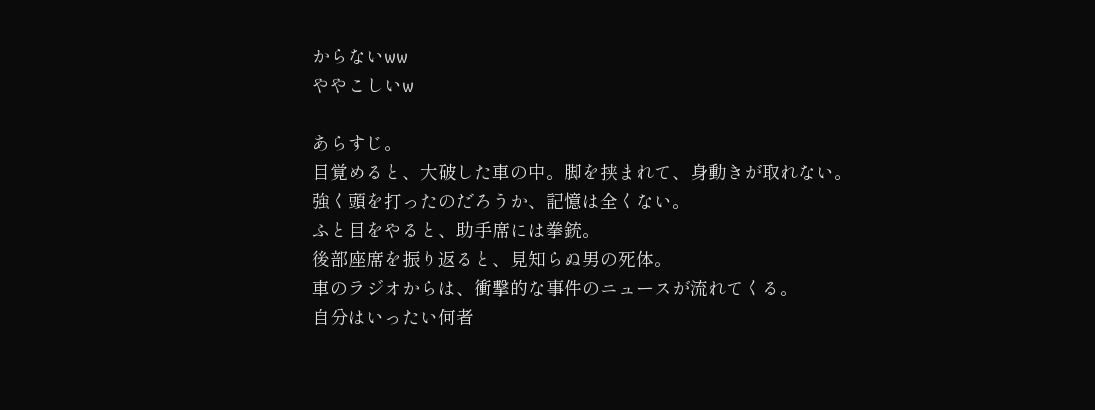からないww
ややこしいw

あらすじ。
目覚めると、大破した車の中。脚を挟まれて、身動きが取れない。
強く頭を打ったのだろうか、記憶は全くない。
ふと目をやると、助手席には拳銃。
後部座席を振り返ると、見知らぬ男の死体。
車のラジオからは、衝撃的な事件のニュースが流れてくる。
自分はいったい何者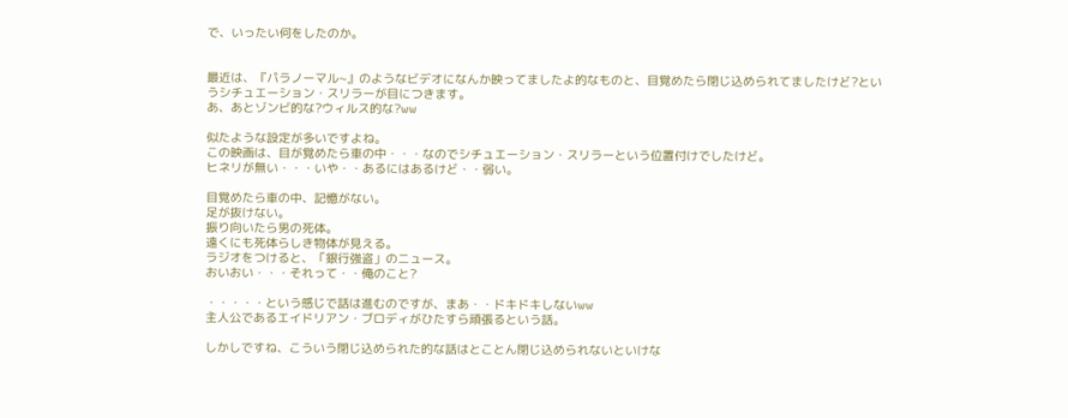で、いったい何をしたのか。


最近は、『パラノーマル~』のようなビデオになんか映ってましたよ的なものと、目覚めたら閉じ込められてましたけど?というシチュエーション・スリラーが目につきます。
あ、あとゾンビ的な?ウィルス的な?ww

似たような設定が多いですよね。
この映画は、目が覚めたら車の中・・・なのでシチュエーション・スリラーという位置付けでしたけど。
ヒネリが無い・・・いや・・あるにはあるけど・・弱い。

目覚めたら車の中、記憶がない。
足が抜けない。
振り向いたら男の死体。
遠くにも死体らしき物体が見える。
ラジオをつけると、「銀行強盗」のニュース。
おいおい・・・それって・・俺のこと?

・・・・・という感じで話は進むのですが、まあ・・ドキドキしないww
主人公であるエイドリアン・ブロディがひたすら頑張るという話。

しかしですね、こういう閉じ込められた的な話はとことん閉じ込められないといけな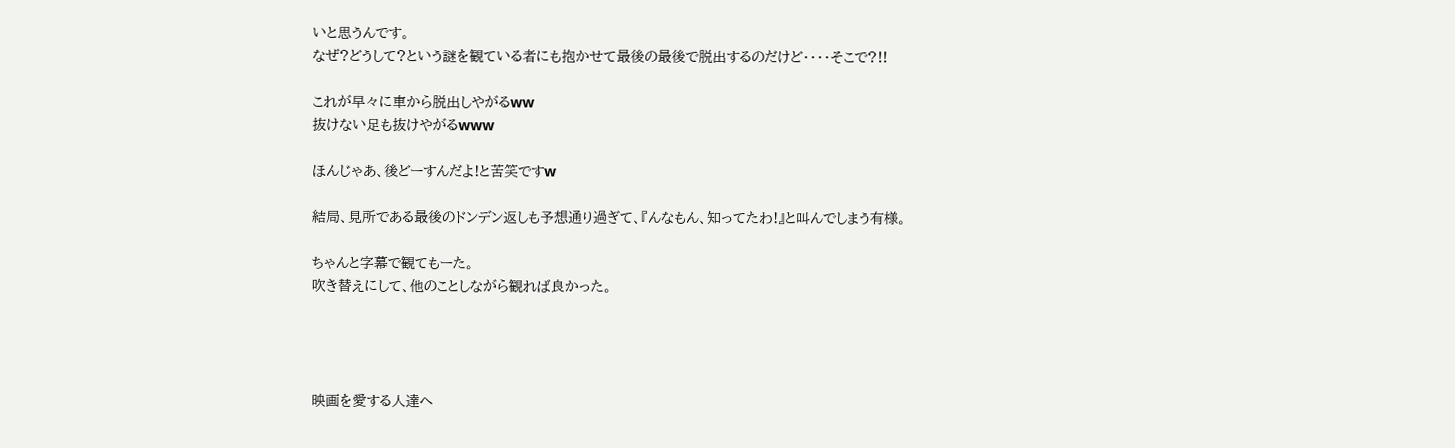いと思うんです。
なぜ?どうして?という謎を観ている者にも抱かせて最後の最後で脱出するのだけど・・・・そこで?!!

これが早々に車から脱出しやがるww
抜けない足も抜けやがるwww

ほんじゃあ、後どーすんだよ!と苦笑ですw

結局、見所である最後のドンデン返しも予想通り過ぎて、『んなもん、知ってたわ!』と叫んでしまう有様。

ちゃんと字幕で観てもーた。
吹き替えにして、他のことしながら観れば良かった。




映画を愛する人達へ